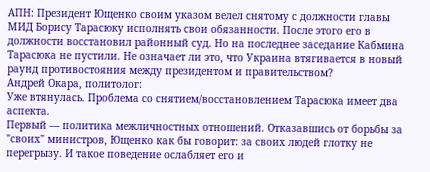АПН: Президент Ющенко своим указом велел снятому с должности главы МИД Борису Тарасюку исполнять свои обязанности. После этого его в должности восстановил районный суд. Но на последнее заседание Кабмина Тарасюка не пустили. Не означает ли это, что Украина втягивается в новый раунд противостояния между президентом и правительством?
Андрей Окара, политолог:
Уже втянулась. Проблема со снятием/восстановлением Тарасюка имеет два аспекта.
Первый — политика межличностных отношений. Отказавшись от борьбы за "своих" министров, Ющенко как бы говорит: за своих людей глотку не перегрызу. И такое поведение ослабляет его и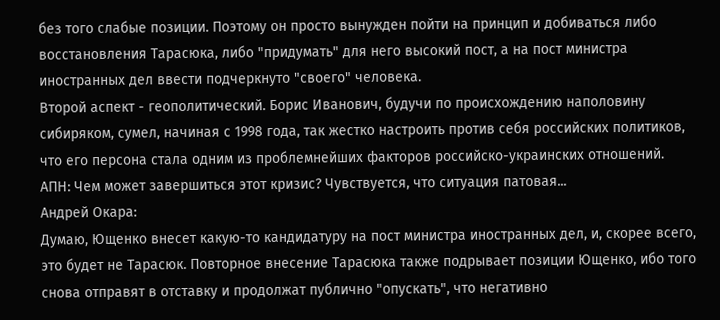без того слабые позиции. Поэтому он просто вынужден пойти на принцип и добиваться либо восстановления Тарасюка, либо "придумать" для него высокий пост, а на пост министра иностранных дел ввести подчеркнуто "своего" человека.
Второй аспект - геополитический. Борис Иванович, будучи по происхождению наполовину сибиряком, сумел, начиная с 1998 года, так жестко настроить против себя российских политиков, что его персона стала одним из проблемнейших факторов российско-украинских отношений.
АПН: Чем может завершиться этот кризис? Чувствуется, что ситуация патовая...
Андрей Окара:
Думаю, Ющенко внесет какую-то кандидатуру на пост министра иностранных дел, и, скорее всего, это будет не Тарасюк. Повторное внесение Тарасюка также подрывает позиции Ющенко, ибо того снова отправят в отставку и продолжат публично "опускать", что негативно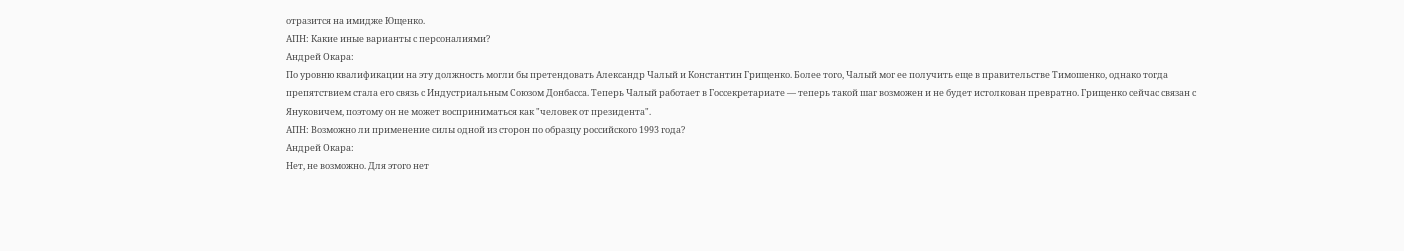отразится на имидже Ющенко.
АПН: Какие иные варианты с персоналиями?
Андрей Окара:
По уровню квалификации на эту должность могли бы претендовать Александр Чалый и Константин Грищенко. Более того, Чалый мог ее получить еще в правительстве Тимошенко, однако тогда препятствием стала его связь с Индустриальным Союзом Донбасса. Теперь Чалый работает в Госсекретариате — теперь такой шаг возможен и не будет истолкован превратно. Грищенко сейчас связан с Януковичем, поэтому он не может восприниматься как "человек от президента".
АПН: Возможно ли применение силы одной из сторон по образцу российского 1993 года?
Андрей Окара:
Нет, не возможно. Для этого нет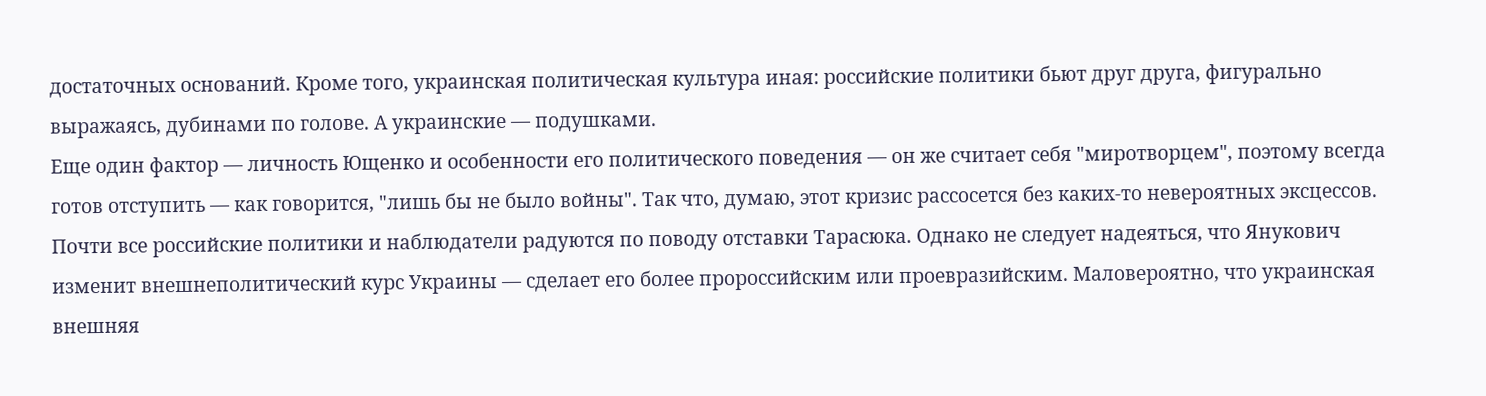достаточных оснований. Кроме того, украинская политическая культура иная: российские политики бьют друг друга, фигурально выражаясь, дубинами по голове. А украинские — подушками.
Еще один фактор — личность Ющенко и особенности его политического поведения — он же считает себя "миротворцем", поэтому всегда готов отступить — как говорится, "лишь бы не было войны". Так что, думаю, этот кризис рассосется без каких-то невероятных эксцессов.
Почти все российские политики и наблюдатели радуются по поводу отставки Тарасюка. Однако не следует надеяться, что Янукович изменит внешнеполитический курс Украины — сделает его более пророссийским или проевразийским. Маловероятно, что украинская внешняя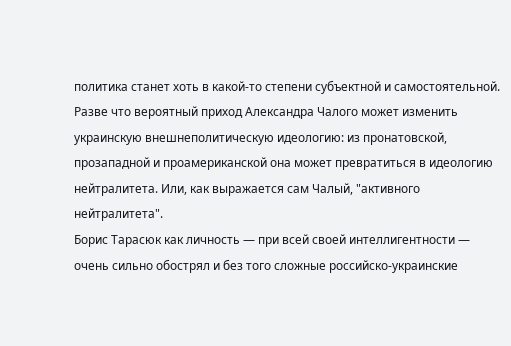политика станет хоть в какой-то степени субъектной и самостоятельной.
Разве что вероятный приход Александра Чалого может изменить украинскую внешнеполитическую идеологию: из пронатовской, прозападной и проамериканской она может превратиться в идеологию нейтралитета. Или, как выражается сам Чалый, "активного нейтралитета".
Борис Тарасюк как личность — при всей своей интеллигентности — очень сильно обострял и без того сложные российско-украинские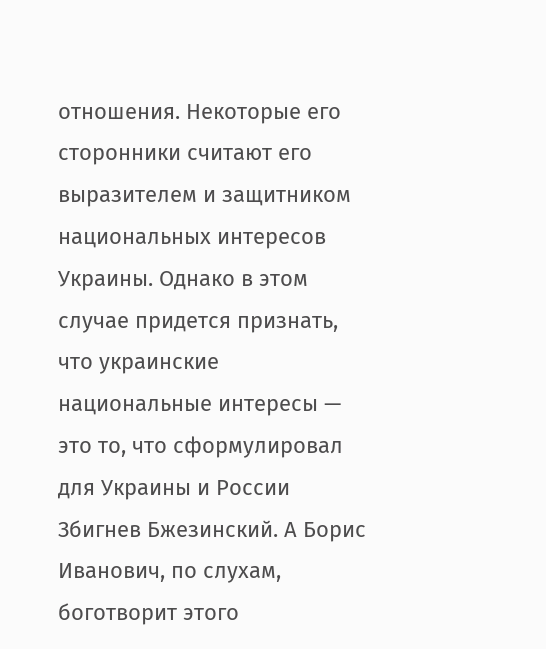отношения. Некоторые его сторонники считают его выразителем и защитником национальных интересов Украины. Однако в этом случае придется признать, что украинские национальные интересы — это то, что сформулировал для Украины и России Збигнев Бжезинский. А Борис Иванович, по слухам, боготворит этого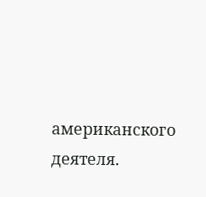американского деятеля.